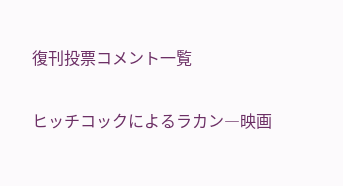復刊投票コメント一覧

ヒッチコックによるラカン―映画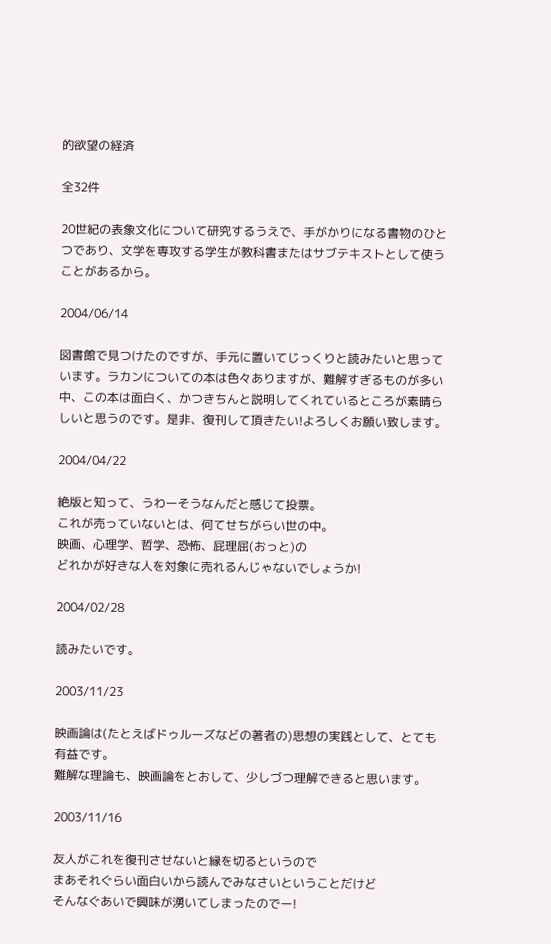的欲望の経済

全32件

20世紀の表象文化について研究するうえで、手がかりになる書物のひとつであり、文学を専攻する学生が教科書またはサブテキストとして使うことがあるから。

2004/06/14

図書館で見つけたのですが、手元に置いてじっくりと読みたいと思っています。ラカンについての本は色々ありますが、難解すぎるものが多い中、この本は面白く、かつきちんと説明してくれているところが素晴らしいと思うのです。是非、復刊して頂きたい!よろしくお願い致します。

2004/04/22

絶版と知って、うわーそうなんだと感じて投票。
これが売っていないとは、何てせちがらい世の中。
映画、心理学、哲学、恐怖、屁理屈(おっと)の
どれかが好きな人を対象に売れるんじゃないでしょうか!

2004/02/28

読みたいです。

2003/11/23

映画論は(たとえばドゥルーズなどの著者の)思想の実践として、とても有益です。
難解な理論も、映画論をとおして、少しづつ理解できると思います。

2003/11/16

友人がこれを復刊させないと縁を切るというので
まあそれぐらい面白いから読んでみなさいということだけど
そんなぐあいで興味が湧いてしまったのでー!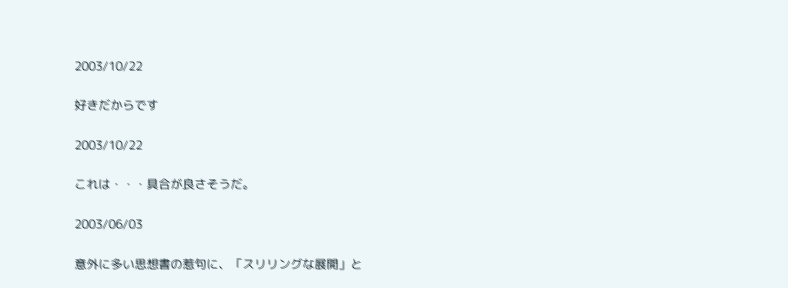2003/10/22

好きだからです

2003/10/22

これは・・・具合が良さそうだ。

2003/06/03

意外に多い思想書の惹句に、「スリリングな展開」と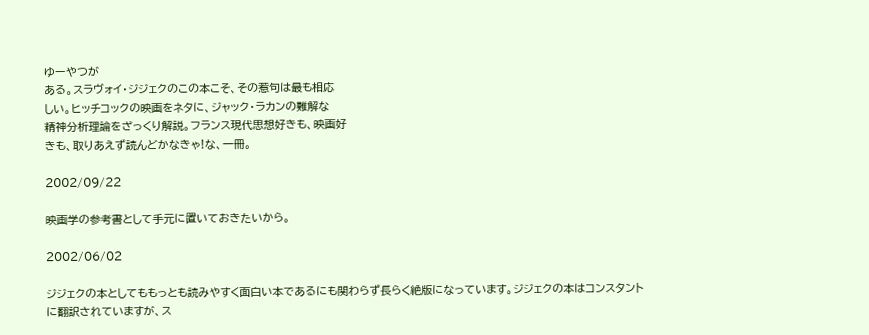ゆーやつが
ある。スラヴォイ・ジジェクのこの本こそ、その惹句は最も相応
しい。ヒッチコックの映画をネタに、ジャック・ラカンの難解な
精神分析理論をざっくり解説。フランス現代思想好きも、映画好
きも、取りあえず読んどかなきゃ!な、一冊。

2002/09/22

映画学の参考書として手元に置いておきたいから。

2002/06/02

ジジェクの本としてももっとも読みやすく面白い本であるにも関わらず長らく絶版になっています。ジジェクの本はコンスタントに翻訳されていますが、ス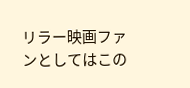リラー映画ファンとしてはこの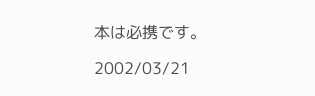本は必携です。

2002/03/21